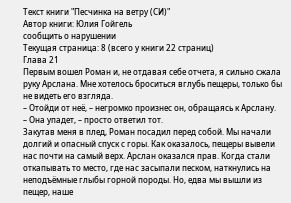Текст книги "Песчинка на ветру (СИ)"
Автор книги: Юлия Гойгель
сообщить о нарушении
Текущая страница: 8 (всего у книги 22 страниц)
Глава 21
Первым вошел Роман и, не отдавая себе отчета, я сильно сжала руку Арслана. Мне хотелось броситься вглубь пещеры, только бы не видеть его взгляда.
– Отойди от неё, – негромко произнес он, обращаясь к Арслану.
– Она упадет, – просто ответил тот.
Закутав меня в плед, Роман посадил перед собой. Мы начали долгий и опасный спуск с горы. Как оказалось, пещеры вывели нас почти на самый верх. Арслан оказался прав. Когда стали откапывать то место, где нас засыпали песком, наткнулись на неподъёмные глыбы горной породы. Но, едва мы вышли из пещер, наше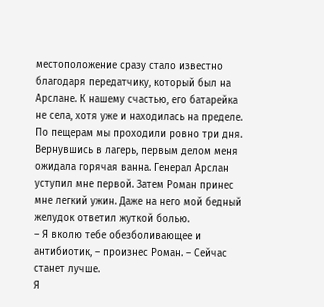местоположение сразу стало известно благодаря передатчику, который был на Арслане. К нашему счастью, его батарейка не села, хотя уже и находилась на пределе. По пещерам мы проходили ровно три дня.
Вернувшись в лагерь, первым делом меня ожидала горячая ванна. Генерал Арслан уступил мне первой. Затем Роман принес мне легкий ужин. Даже на него мой бедный желудок ответил жуткой болью.
– Я вколю тебе обезболивающее и антибиотик, – произнес Роман. – Сейчас станет лучше.
Я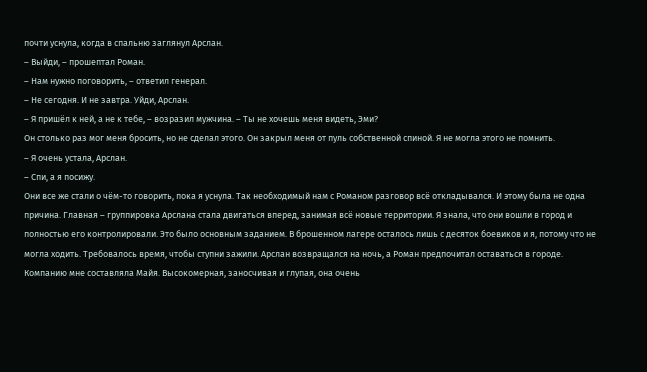почти уснула, когда в спальню заглянул Арслан.
– Выйди, – прошептал Роман.
– Нам нужно поговорить, – ответил генерал.
– Не сегодня. И не завтра. Уйди, Арслан.
– Я пришёл к ней, а не к тебе, – возразил мужчина. – Ты не хочешь меня видеть, Эми?
Он столько раз мог меня бросить, но не сделал этого. Он закрыл меня от пуль собственной спиной. Я не могла этого не помнить.
– Я очень устала, Арслан.
– Спи, а я посижу.
Они все же стали о чём-то говорить, пока я уснула. Так необходимый нам с Романом разговор всё откладывался. И этому была не одна причина. Главная – группировка Арслана стала двигаться вперед, занимая всё новые территории. Я знала, что они вошли в город и полностью его контролировали. Это было основным заданием. В брошенном лагере осталось лишь с десяток боевиков и я, потому что не могла ходить. Требовалось время, чтобы ступни зажили. Арслан возвращался на ночь, а Роман предпочитал оставаться в городе. Компанию мне составляла Майя. Высокомерная, заносчивая и глупая, она очень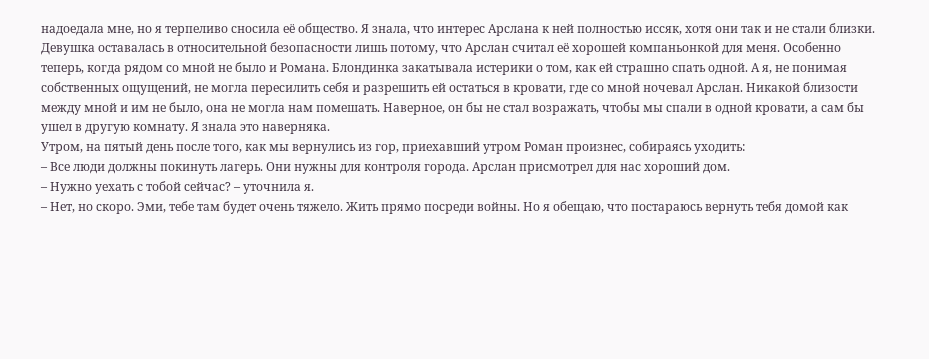надоедала мне, но я терпеливо сносила её общество. Я знала, что интерес Арслана к ней полностью иссяк, хотя они так и не стали близки. Девушка оставалась в относительной безопасности лишь потому, что Арслан считал её хорошей компаньонкой для меня. Особенно теперь, когда рядом со мной не было и Романа. Блондинка закатывала истерики о том, как ей страшно спать одной. А я, не понимая собственных ощущений, не могла пересилить себя и разрешить ей остаться в кровати, где со мной ночевал Арслан. Никакой близости между мной и им не было, она не могла нам помешать. Наверное, он бы не стал возражать, чтобы мы спали в одной кровати, а сам бы ушел в другую комнату. Я знала это наверняка.
Утром, на пятый день после того, как мы вернулись из гор, приехавший утром Роман произнес, собираясь уходить:
– Все люди должны покинуть лагерь. Они нужны для контроля города. Арслан присмотрел для нас хороший дом.
– Нужно уехать с тобой сейчас? – уточнила я.
– Нет, но скоро. Эми, тебе там будет очень тяжело. Жить прямо посреди войны. Но я обещаю, что постараюсь вернуть тебя домой как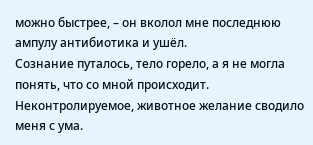можно быстрее, – он вколол мне последнюю ампулу антибиотика и ушёл.
Сознание путалось, тело горело, а я не могла понять, что со мной происходит. Неконтролируемое, животное желание сводило меня с ума.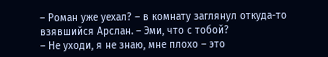– Роман уже уехал? – в комнату заглянул откуда-то взявшийся Арслан. – Эми, что с тобой?
– Не уходи, я не знаю, мне плохо – это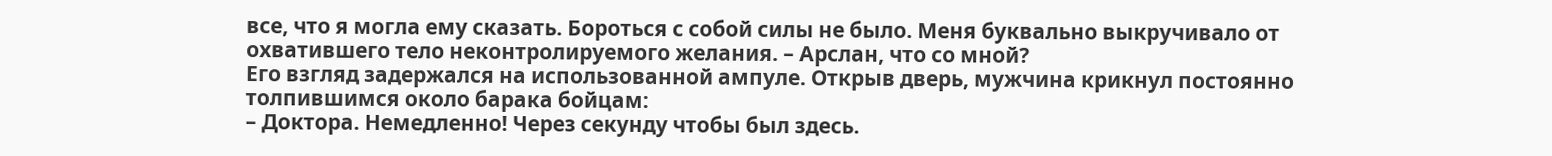все, что я могла ему сказать. Бороться с собой силы не было. Меня буквально выкручивало от охватившего тело неконтролируемого желания. – Арслан, что со мной?
Его взгляд задержался на использованной ампуле. Открыв дверь, мужчина крикнул постоянно толпившимся около барака бойцам:
– Доктора. Немедленно! Через секунду чтобы был здесь.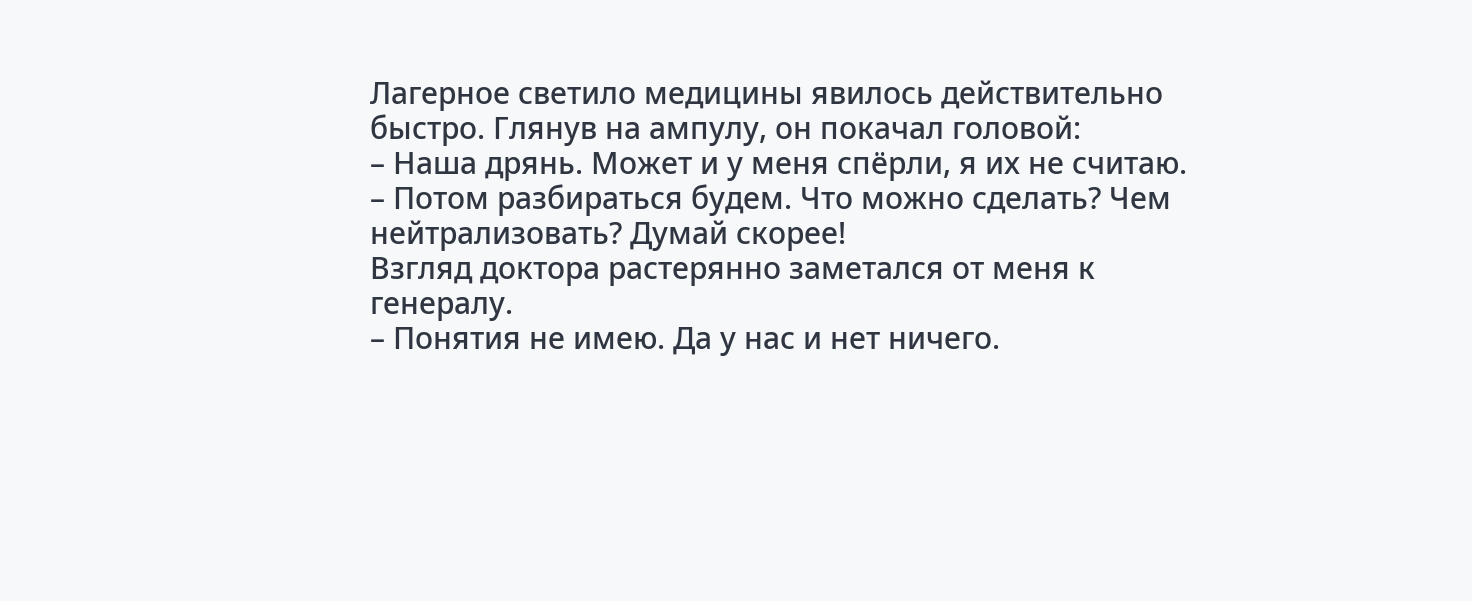Лагерное светило медицины явилось действительно быстро. Глянув на ампулу, он покачал головой:
– Наша дрянь. Может и у меня спёрли, я их не считаю.
– Потом разбираться будем. Что можно сделать? Чем нейтрализовать? Думай скорее!
Взгляд доктора растерянно заметался от меня к генералу.
– Понятия не имею. Да у нас и нет ничего.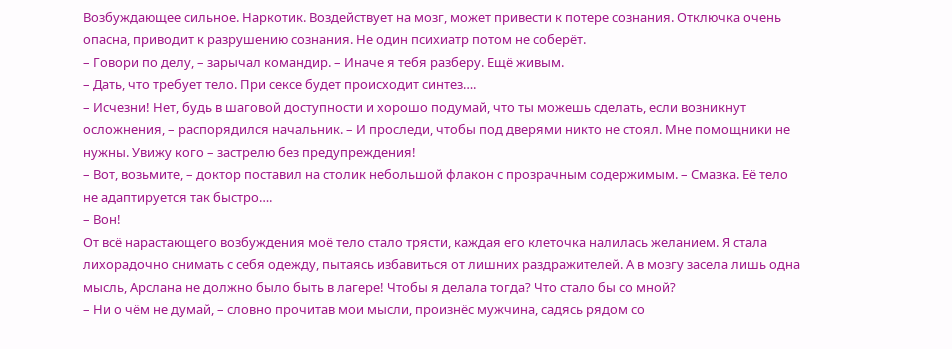Возбуждающее сильное. Наркотик. Воздействует на мозг, может привести к потере сознания. Отключка очень опасна, приводит к разрушению сознания. Не один психиатр потом не соберёт.
– Говори по делу, – зарычал командир. – Иначе я тебя разберу. Ещё живым.
– Дать, что требует тело. При сексе будет происходит синтез….
– Исчезни! Нет, будь в шаговой доступности и хорошо подумай, что ты можешь сделать, если возникнут осложнения, – распорядился начальник. – И проследи, чтобы под дверями никто не стоял. Мне помощники не нужны. Увижу кого – застрелю без предупреждения!
– Вот, возьмите, – доктор поставил на столик небольшой флакон с прозрачным содержимым. – Смазка. Её тело не адаптируется так быстро….
– Вон!
От всё нарастающего возбуждения моё тело стало трясти, каждая его клеточка налилась желанием. Я стала лихорадочно снимать с себя одежду, пытаясь избавиться от лишних раздражителей. А в мозгу засела лишь одна мысль, Арслана не должно было быть в лагере! Чтобы я делала тогда? Что стало бы со мной?
– Ни о чём не думай, – словно прочитав мои мысли, произнёс мужчина, садясь рядом со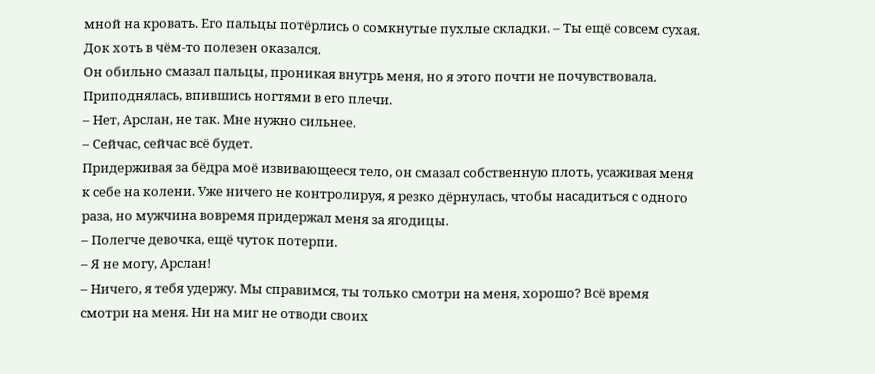мной на кровать. Его пальцы потёрлись о сомкнутые пухлые складки. – Ты ещё совсем сухая. Док хоть в чём-то полезен оказался.
Он обильно смазал пальцы, проникая внутрь меня, но я этого почти не почувствовала. Приподнялась, впившись ногтями в его плечи.
– Нет, Арслан, не так. Мне нужно сильнее.
– Сейчас, сейчас всё будет.
Придерживая за бёдра моё извивающееся тело, он смазал собственную плоть, усаживая меня к себе на колени. Уже ничего не контролируя, я резко дёрнулась, чтобы насадиться с одного раза, но мужчина вовремя придержал меня за ягодицы.
– Полегче девочка, ещё чуток потерпи.
– Я не могу, Арслан!
– Ничего, я тебя удержу. Мы справимся, ты только смотри на меня, хорошо? Всё время смотри на меня. Ни на миг не отводи своих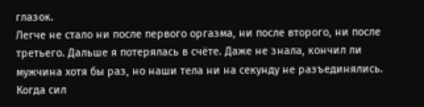глазок.
Легче не стало ни после первого оргазма, ни после второго, ни после третьего. Дальше я потерялась в счёте. Даже не знала, кончил ли мужчина хотя бы раз, но наши тела ни на секунду не разъединялись. Когда сил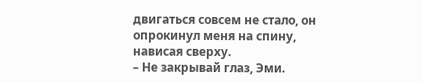двигаться совсем не стало, он опрокинул меня на спину, нависая сверху.
– Не закрывай глаз, Эми.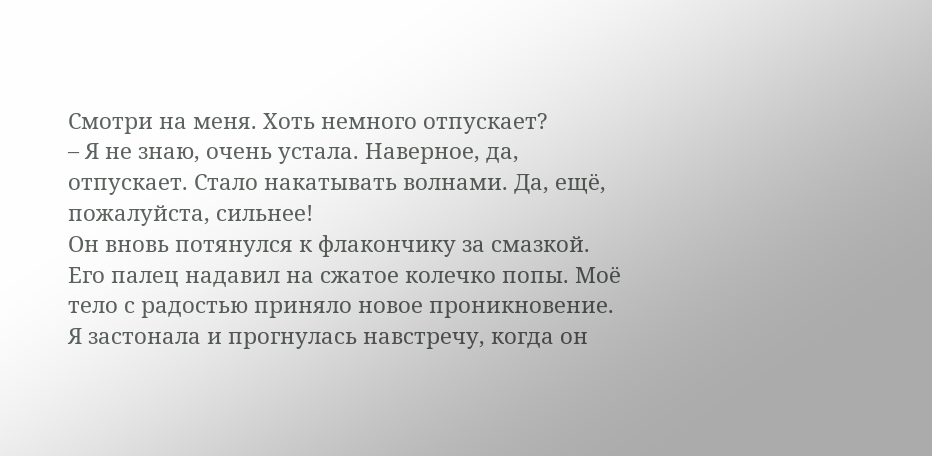Смотри на меня. Хоть немного отпускает?
– Я не знаю, очень устала. Наверное, да, отпускает. Стало накатывать волнами. Да, ещё, пожалуйста, сильнее!
Он вновь потянулся к флакончику за смазкой. Его палец надавил на сжатое колечко попы. Моё тело с радостью приняло новое проникновение. Я застонала и прогнулась навстречу, когда он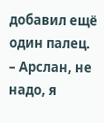добавил ещё один палец.
– Арслан, не надо, я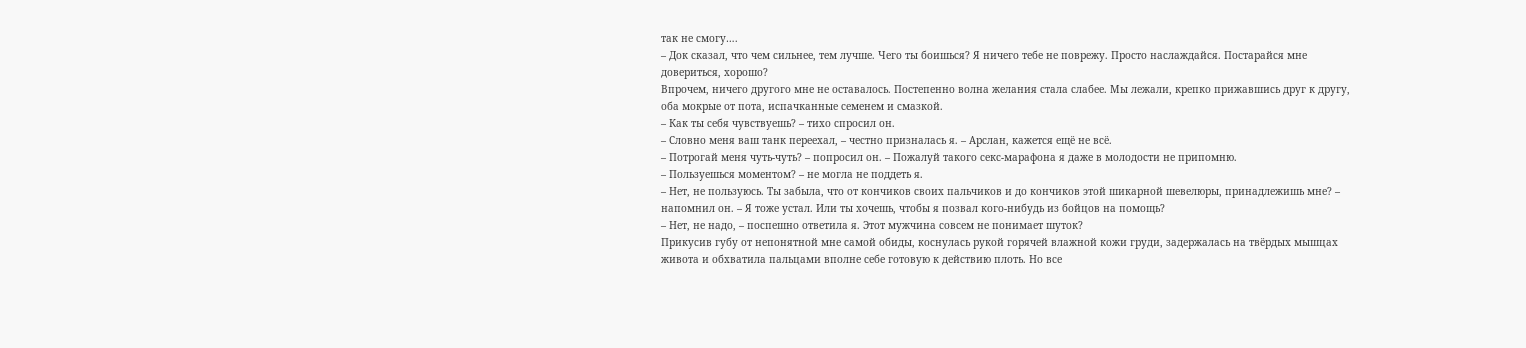так не смогу….
– Док сказал, что чем сильнее, тем лучше. Чего ты боишься? Я ничего тебе не поврежу. Просто наслаждайся. Постарайся мне довериться, хорошо?
Впрочем, ничего другого мне не оставалось. Постепенно волна желания стала слабее. Мы лежали, крепко прижавшись друг к другу, оба мокрые от пота, испачканные семенем и смазкой.
– Как ты себя чувствуешь? – тихо спросил он.
– Словно меня ваш танк переехал, – честно призналась я. – Арслан, кажется ещё не всё.
– Потрогай меня чуть-чуть? – попросил он. – Пожалуй такого секс-марафона я даже в молодости не припомню.
– Пользуешься моментом? – не могла не поддеть я.
– Нет, не пользуюсь. Ты забыла, что от кончиков своих пальчиков и до кончиков этой шикарной шевелюры, принадлежишь мне? – напомнил он. – Я тоже устал. Или ты хочешь, чтобы я позвал кого-нибудь из бойцов на помощь?
– Нет, не надо, – поспешно ответила я. Этот мужчина совсем не понимает шуток?
Прикусив губу от непонятной мне самой обиды, коснулась рукой горячей влажной кожи груди, задержалась на твёрдых мышцах живота и обхватила пальцами вполне себе готовую к действию плоть. Но все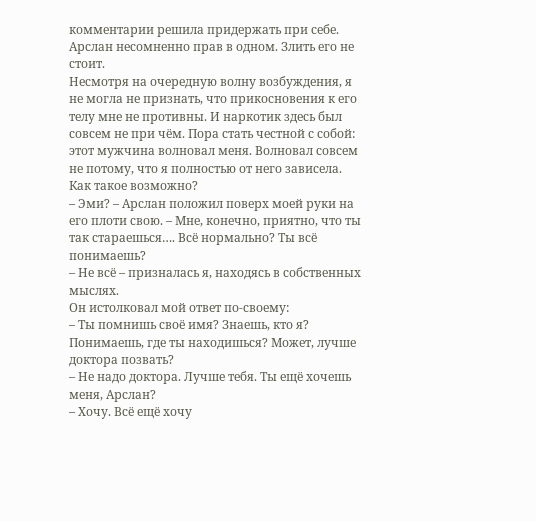комментарии решила придержать при себе. Арслан несомненно прав в одном. Злить его не стоит.
Несмотря на очередную волну возбуждения, я не могла не признать, что прикосновения к его телу мне не противны. И наркотик здесь был совсем не при чём. Пора стать честной с собой: этот мужчина волновал меня. Волновал совсем не потому, что я полностью от него зависела. Как такое возможно?
– Эми? – Арслан положил поверх моей руки на его плоти свою. – Мне, конечно, приятно, что ты так стараешься…. Всё нормально? Ты всё понимаешь?
– Не всё – призналась я, находясь в собственных мыслях.
Он истолковал мой ответ по-своему:
– Ты помнишь своё имя? Знаешь, кто я? Понимаешь, где ты находишься? Может, лучше доктора позвать?
– Не надо доктора. Лучше тебя. Ты ещё хочешь меня, Арслан?
– Хочу. Всё ещё хочу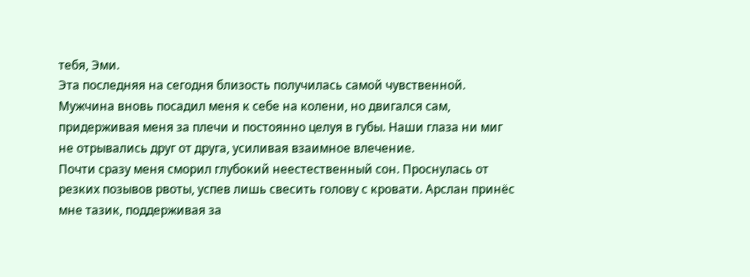тебя, Эми.
Эта последняя на сегодня близость получилась самой чувственной. Мужчина вновь посадил меня к себе на колени, но двигался сам, придерживая меня за плечи и постоянно целуя в губы. Наши глаза ни миг не отрывались друг от друга, усиливая взаимное влечение.
Почти сразу меня сморил глубокий неестественный сон. Проснулась от резких позывов рвоты, успев лишь свесить голову с кровати. Арслан принёс мне тазик, поддерживая за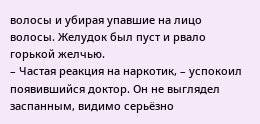волосы и убирая упавшие на лицо волосы. Желудок был пуст и рвало горькой желчью.
– Частая реакция на наркотик, – успокоил появившийся доктор. Он не выглядел заспанным, видимо серьёзно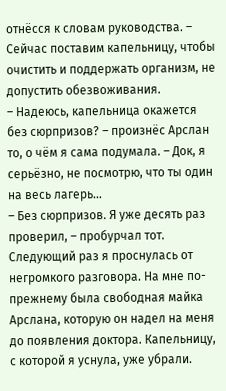отнёсся к словам руководства. – Сейчас поставим капельницу, чтобы очистить и поддержать организм, не допустить обезвоживания.
– Надеюсь, капельница окажется без сюрпризов? – произнёс Арслан то, о чём я сама подумала. – Док, я серьёзно, не посмотрю, что ты один на весь лагерь…
– Без сюрпризов. Я уже десять раз проверил, – пробурчал тот.
Следующий раз я проснулась от негромкого разговора. На мне по-прежнему была свободная майка Арслана, которую он надел на меня до появления доктора. Капельницу, с которой я уснула, уже убрали.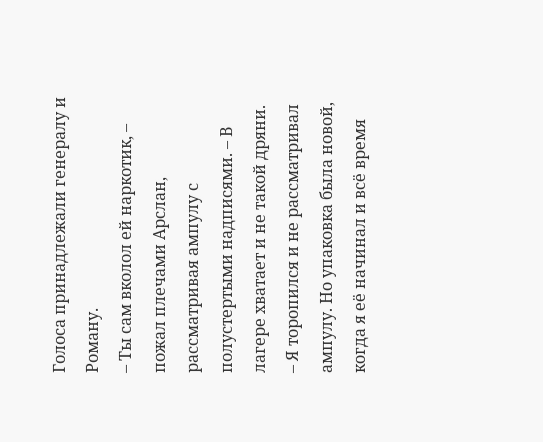Голоса принадлежали генералу и Роману.
– Ты сам вколол ей наркотик, – пожал плечами Арслан, рассматривая ампулу с полустертыми надписями. – В лагере хватает и не такой дряни.
– Я торопился и не рассматривал ампулу. Но упаковка была новой, когда я её начинал и всё время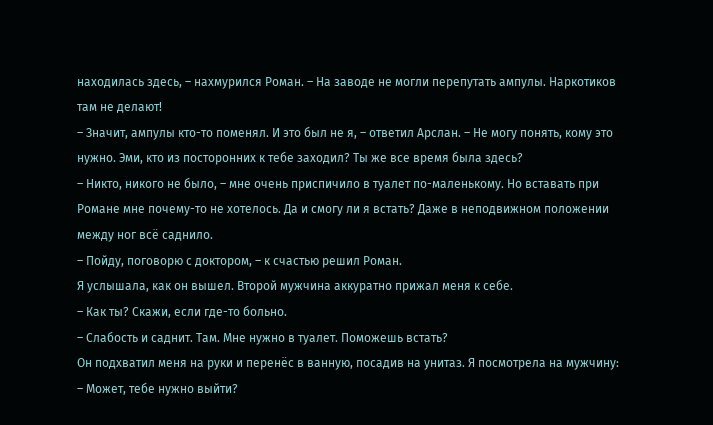находилась здесь, – нахмурился Роман. – На заводе не могли перепутать ампулы. Наркотиков там не делают!
– Значит, ампулы кто-то поменял. И это был не я, – ответил Арслан. – Не могу понять, кому это нужно. Эми, кто из посторонних к тебе заходил? Ты же все время была здесь?
– Никто, никого не было, – мне очень приспичило в туалет по-маленькому. Но вставать при Романе мне почему-то не хотелось. Да и смогу ли я встать? Даже в неподвижном положении между ног всё саднило.
– Пойду, поговорю с доктором, – к счастью решил Роман.
Я услышала, как он вышел. Второй мужчина аккуратно прижал меня к себе.
– Как ты? Скажи, если где-то больно.
– Слабость и саднит. Там. Мне нужно в туалет. Поможешь встать?
Он подхватил меня на руки и перенёс в ванную, посадив на унитаз. Я посмотрела на мужчину:
– Может, тебе нужно выйти?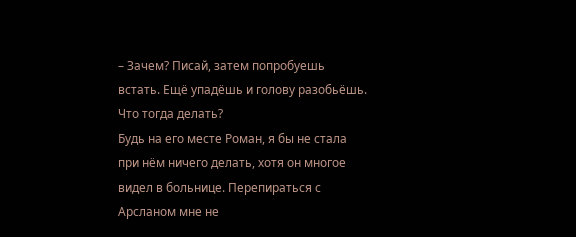– Зачем? Писай, затем попробуешь встать. Ещё упадёшь и голову разобьёшь. Что тогда делать?
Будь на его месте Роман, я бы не стала при нём ничего делать, хотя он многое видел в больнице. Перепираться с Арсланом мне не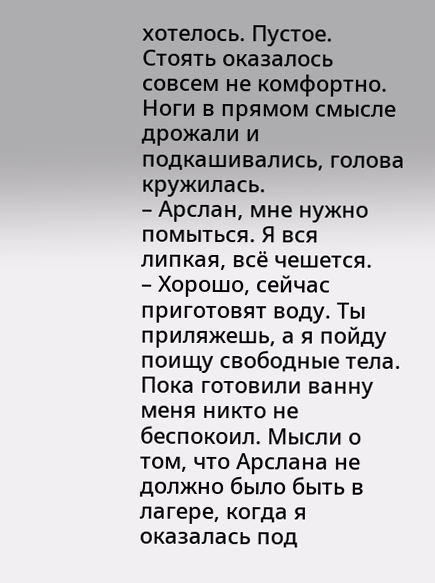хотелось. Пустое.
Стоять оказалось совсем не комфортно. Ноги в прямом смысле дрожали и подкашивались, голова кружилась.
– Арслан, мне нужно помыться. Я вся липкая, всё чешется.
– Хорошо, сейчас приготовят воду. Ты приляжешь, а я пойду поищу свободные тела.
Пока готовили ванну меня никто не беспокоил. Мысли о том, что Арслана не должно было быть в лагере, когда я оказалась под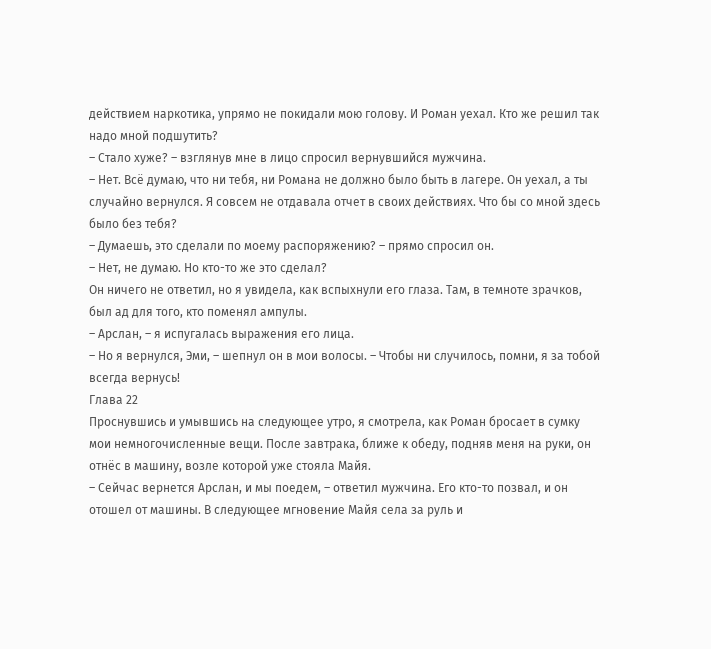действием наркотика, упрямо не покидали мою голову. И Роман уехал. Кто же решил так надо мной подшутить?
– Стало хуже? – взглянув мне в лицо спросил вернувшийся мужчина.
– Нет. Всё думаю, что ни тебя, ни Романа не должно было быть в лагере. Он уехал, а ты случайно вернулся. Я совсем не отдавала отчет в своих действиях. Что бы со мной здесь было без тебя?
– Думаешь, это сделали по моему распоряжению? – прямо спросил он.
– Нет, не думаю. Но кто-то же это сделал?
Он ничего не ответил, но я увидела, как вспыхнули его глаза. Там, в темноте зрачков, был ад для того, кто поменял ампулы.
– Арслан, – я испугалась выражения его лица.
– Но я вернулся, Эми, – шепнул он в мои волосы. – Чтобы ни случилось, помни, я за тобой всегда вернусь!
Глава 22
Проснувшись и умывшись на следующее утро, я смотрела, как Роман бросает в сумку мои немногочисленные вещи. После завтрака, ближе к обеду, подняв меня на руки, он отнёс в машину, возле которой уже стояла Майя.
– Сейчас вернется Арслан, и мы поедем, – ответил мужчина. Его кто-то позвал, и он отошел от машины. В следующее мгновение Майя села за руль и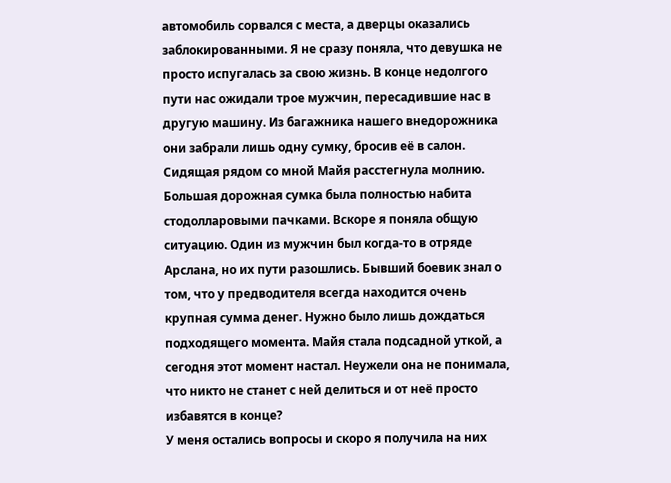автомобиль сорвался с места, а дверцы оказались заблокированными. Я не сразу поняла, что девушка не просто испугалась за свою жизнь. В конце недолгого пути нас ожидали трое мужчин, пересадившие нас в другую машину. Из багажника нашего внедорожника они забрали лишь одну сумку, бросив её в салон. Сидящая рядом со мной Майя расстегнула молнию. Большая дорожная сумка была полностью набита стодолларовыми пачками. Вскоре я поняла общую ситуацию. Один из мужчин был когда-то в отряде Арслана, но их пути разошлись. Бывший боевик знал о том, что у предводителя всегда находится очень крупная сумма денег. Нужно было лишь дождаться подходящего момента. Майя стала подсадной уткой, а сегодня этот момент настал. Неужели она не понимала, что никто не станет с ней делиться и от неё просто избавятся в конце?
У меня остались вопросы и скоро я получила на них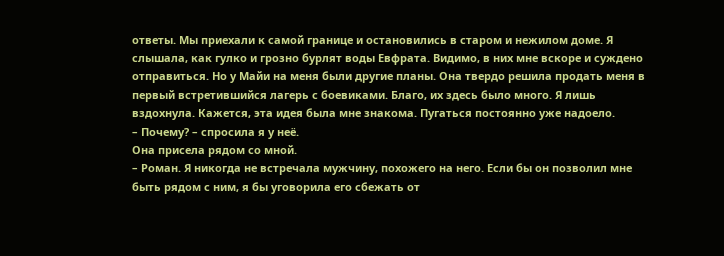ответы. Мы приехали к самой границе и остановились в старом и нежилом доме. Я слышала, как гулко и грозно бурлят воды Евфрата. Видимо, в них мне вскоре и суждено отправиться. Но у Майи на меня были другие планы. Она твердо решила продать меня в первый встретившийся лагерь с боевиками. Благо, их здесь было много. Я лишь вздохнула. Кажется, эта идея была мне знакома. Пугаться постоянно уже надоело.
– Почему? – спросила я у неё.
Она присела рядом со мной.
– Роман. Я никогда не встречала мужчину, похожего на него. Если бы он позволил мне быть рядом с ним, я бы уговорила его сбежать от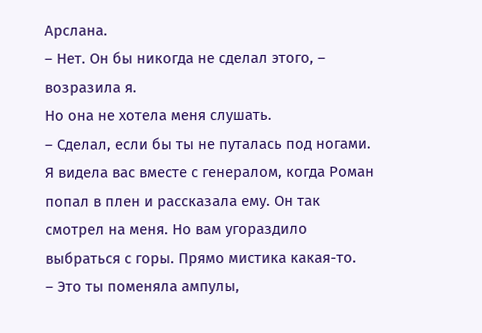Арслана.
– Нет. Он бы никогда не сделал этого, – возразила я.
Но она не хотела меня слушать.
– Сделал, если бы ты не путалась под ногами. Я видела вас вместе с генералом, когда Роман попал в плен и рассказала ему. Он так смотрел на меня. Но вам угораздило выбраться с горы. Прямо мистика какая-то.
– Это ты поменяла ампулы,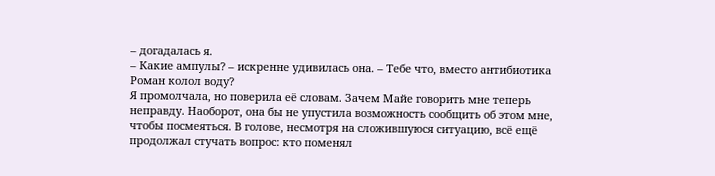– догадалась я.
– Какие ампулы? – искренне удивилась она. – Тебе что, вместо антибиотика Роман колол воду?
Я промолчала, но поверила её словам. Зачем Майе говорить мне теперь неправду. Наоборот, она бы не упустила возможность сообщить об этом мне, чтобы посмеяться. В голове, несмотря на сложившуюся ситуацию, всё ещё продолжал стучать вопрос: кто поменял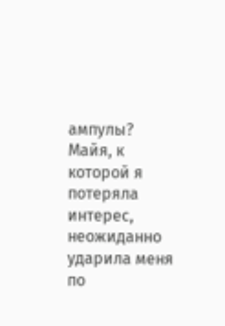ампулы?
Майя, к которой я потеряла интерес, неожиданно ударила меня по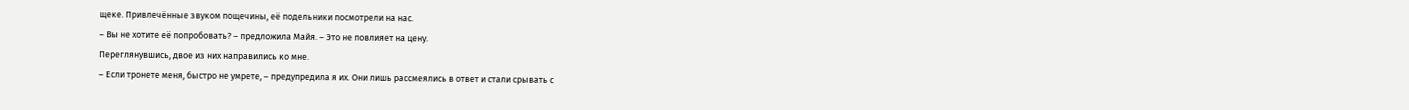щеке. Привлечённые звуком пощечины, её подельники посмотрели на нас.
– Вы не хотите её попробовать? – предложила Майя. – Это не повлияет на цену.
Переглянувшись, двое из них направились ко мне.
– Если тронете меня, быстро не умрете, – предупредила я их. Они лишь рассмеялись в ответ и стали срывать с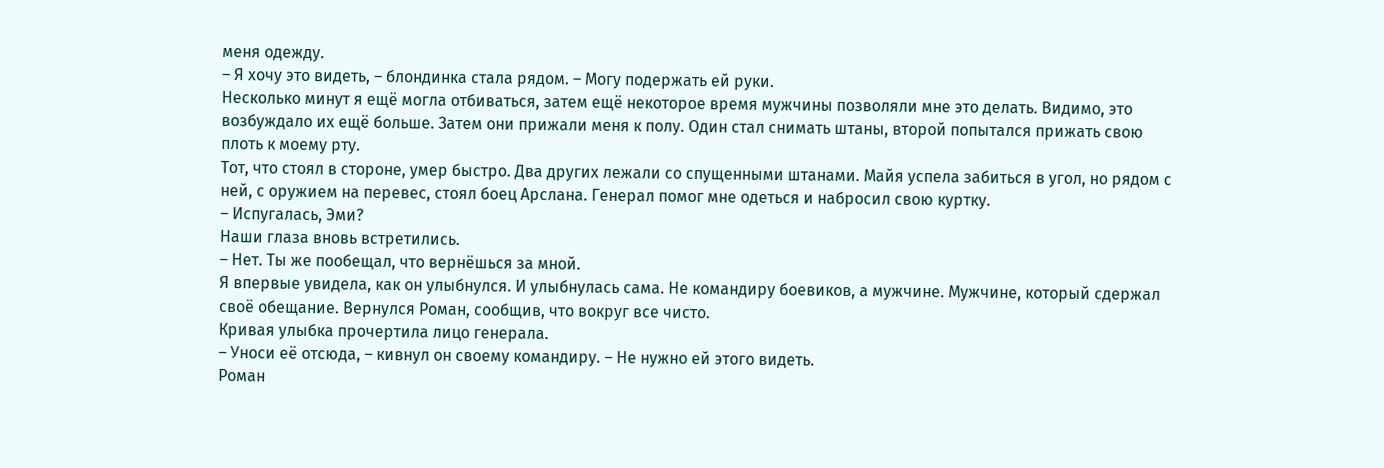меня одежду.
– Я хочу это видеть, – блондинка стала рядом. – Могу подержать ей руки.
Несколько минут я ещё могла отбиваться, затем ещё некоторое время мужчины позволяли мне это делать. Видимо, это возбуждало их ещё больше. Затем они прижали меня к полу. Один стал снимать штаны, второй попытался прижать свою плоть к моему рту.
Тот, что стоял в стороне, умер быстро. Два других лежали со спущенными штанами. Майя успела забиться в угол, но рядом с ней, с оружием на перевес, стоял боец Арслана. Генерал помог мне одеться и набросил свою куртку.
– Испугалась, Эми?
Наши глаза вновь встретились.
– Нет. Ты же пообещал, что вернёшься за мной.
Я впервые увидела, как он улыбнулся. И улыбнулась сама. Не командиру боевиков, а мужчине. Мужчине, который сдержал своё обещание. Вернулся Роман, сообщив, что вокруг все чисто.
Кривая улыбка прочертила лицо генерала.
– Уноси её отсюда, – кивнул он своему командиру. – Не нужно ей этого видеть.
Роман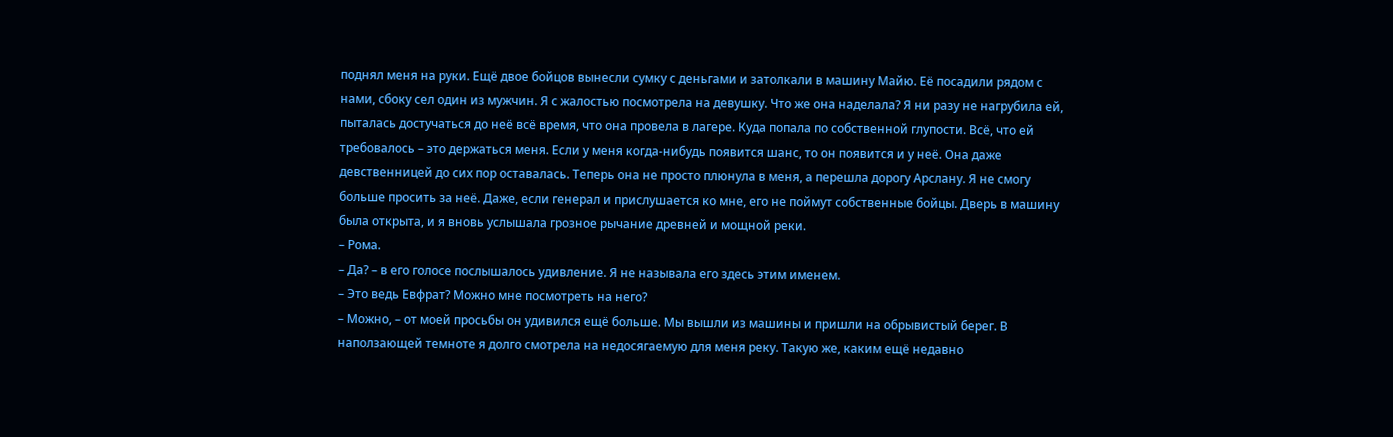поднял меня на руки. Ещё двое бойцов вынесли сумку с деньгами и затолкали в машину Майю. Её посадили рядом с нами, сбоку сел один из мужчин. Я с жалостью посмотрела на девушку. Что же она наделала? Я ни разу не нагрубила ей, пыталась достучаться до неё всё время, что она провела в лагере. Куда попала по собственной глупости. Всё, что ей требовалось – это держаться меня. Если у меня когда-нибудь появится шанс, то он появится и у неё. Она даже девственницей до сих пор оставалась. Теперь она не просто плюнула в меня, а перешла дорогу Арслану. Я не смогу больше просить за неё. Даже, если генерал и прислушается ко мне, его не поймут собственные бойцы. Дверь в машину была открыта, и я вновь услышала грозное рычание древней и мощной реки.
– Рома.
– Да? – в его голосе послышалось удивление. Я не называла его здесь этим именем.
– Это ведь Евфрат? Можно мне посмотреть на него?
– Можно, – от моей просьбы он удивился ещё больше. Мы вышли из машины и пришли на обрывистый берег. В наползающей темноте я долго смотрела на недосягаемую для меня реку. Такую же, каким ещё недавно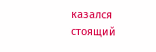казался стоящий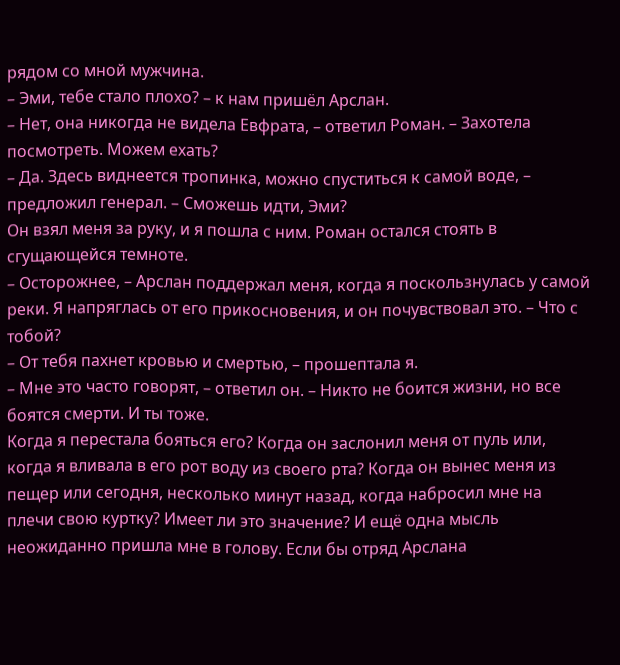рядом со мной мужчина.
– Эми, тебе стало плохо? – к нам пришёл Арслан.
– Нет, она никогда не видела Евфрата, – ответил Роман. – Захотела посмотреть. Можем ехать?
– Да. Здесь виднеется тропинка, можно спуститься к самой воде, – предложил генерал. – Сможешь идти, Эми?
Он взял меня за руку, и я пошла с ним. Роман остался стоять в сгущающейся темноте.
– Осторожнее, – Арслан поддержал меня, когда я поскользнулась у самой реки. Я напряглась от его прикосновения, и он почувствовал это. – Что с тобой?
– От тебя пахнет кровью и смертью, – прошептала я.
– Мне это часто говорят, – ответил он. – Никто не боится жизни, но все боятся смерти. И ты тоже.
Когда я перестала бояться его? Когда он заслонил меня от пуль или, когда я вливала в его рот воду из своего рта? Когда он вынес меня из пещер или сегодня, несколько минут назад, когда набросил мне на плечи свою куртку? Имеет ли это значение? И ещё одна мысль неожиданно пришла мне в голову. Если бы отряд Арслана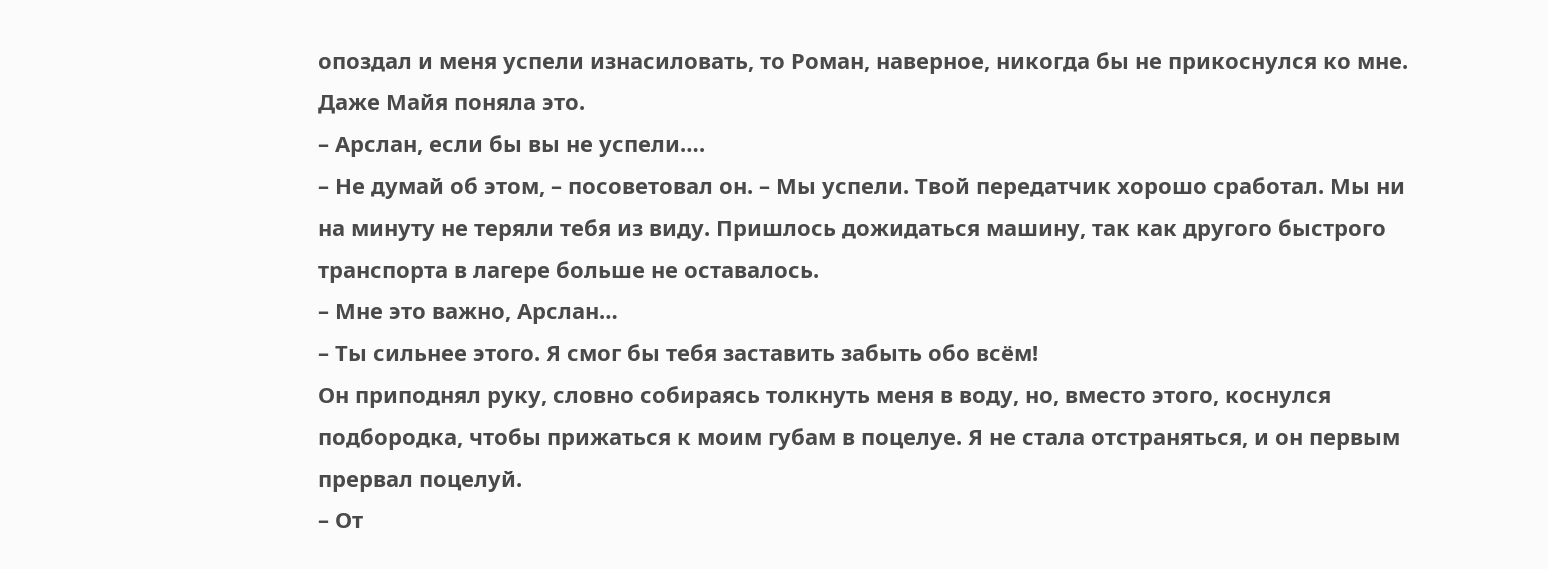опоздал и меня успели изнасиловать, то Роман, наверное, никогда бы не прикоснулся ко мне. Даже Майя поняла это.
– Арслан, если бы вы не успели….
– Не думай об этом, – посоветовал он. – Мы успели. Твой передатчик хорошо сработал. Мы ни на минуту не теряли тебя из виду. Пришлось дожидаться машину, так как другого быстрого транспорта в лагере больше не оставалось.
– Мне это важно, Арслан…
– Ты сильнее этого. Я смог бы тебя заставить забыть обо всём!
Он приподнял руку, словно собираясь толкнуть меня в воду, но, вместо этого, коснулся подбородка, чтобы прижаться к моим губам в поцелуе. Я не стала отстраняться, и он первым прервал поцелуй.
– От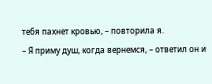тебя пахнет кровью, – повторила я.
– Я приму душ, когда вернемся, – ответил он и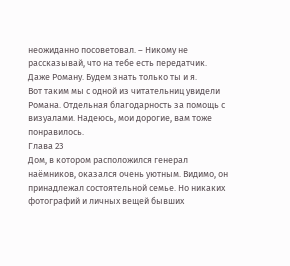неожиданно посоветовал. – Никому не рассказывай, что на тебе есть передатчик. Даже Роману. Будем знать только ты и я.
Вот таким мы с одной из читательниц увидели Романа. Отдельная благодарность за помощь с визуалами. Надеюсь, мои дорогие, вам тоже понравилось.
Глава 23
Дом, в котором расположился генерал наёмников, оказался очень уютным. Видимо, он принадлежал состоятельной семье. Но никаких фотографий и личных вещей бывших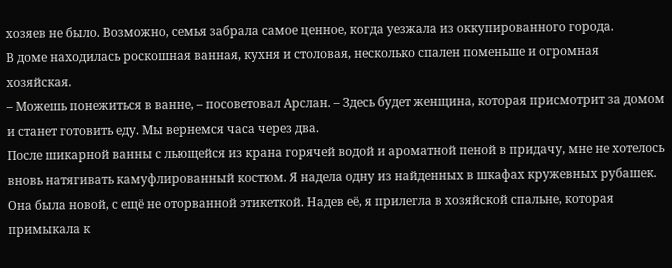хозяев не было. Возможно, семья забрала самое ценное, когда уезжала из оккупированного города.
В доме находилась роскошная ванная, кухня и столовая, несколько спален поменьше и огромная хозяйская.
– Можешь понежиться в ванне, – посоветовал Арслан. – Здесь будет женщина, которая присмотрит за домом и станет готовить еду. Мы вернемся часа через два.
После шикарной ванны с льющейся из крана горячей водой и ароматной пеной в придачу, мне не хотелось вновь натягивать камуфлированный костюм. Я надела одну из найденных в шкафах кружевных рубашек. Она была новой, с ещё не оторванной этикеткой. Надев её, я прилегла в хозяйской спальне, которая примыкала к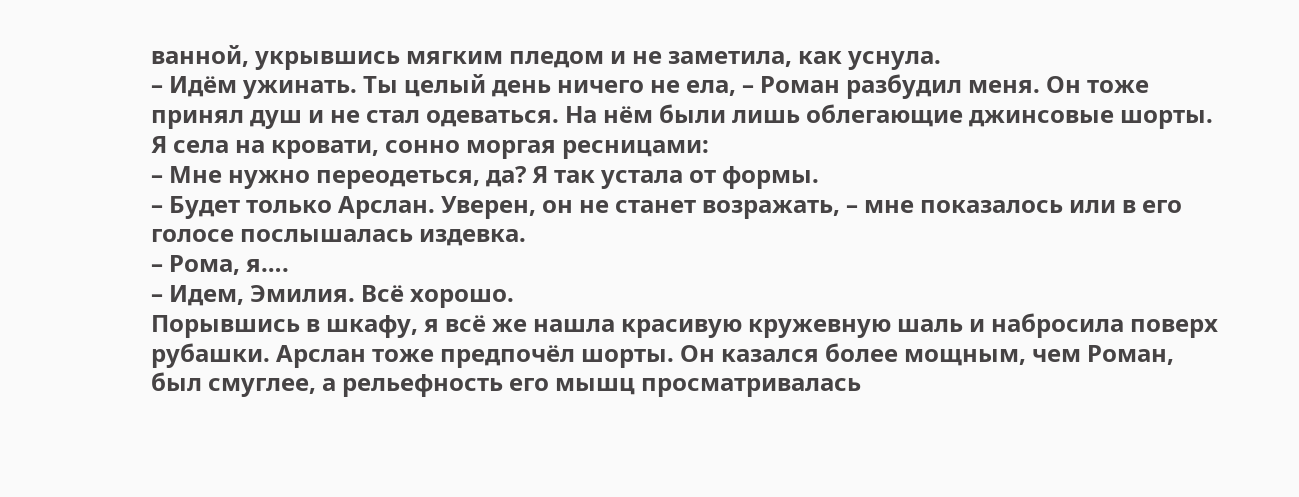ванной, укрывшись мягким пледом и не заметила, как уснула.
– Идём ужинать. Ты целый день ничего не ела, – Роман разбудил меня. Он тоже принял душ и не стал одеваться. На нём были лишь облегающие джинсовые шорты.
Я села на кровати, сонно моргая ресницами:
– Мне нужно переодеться, да? Я так устала от формы.
– Будет только Арслан. Уверен, он не станет возражать, – мне показалось или в его голосе послышалась издевка.
– Рома, я….
– Идем, Эмилия. Всё хорошо.
Порывшись в шкафу, я всё же нашла красивую кружевную шаль и набросила поверх рубашки. Арслан тоже предпочёл шорты. Он казался более мощным, чем Роман, был смуглее, а рельефность его мышц просматривалась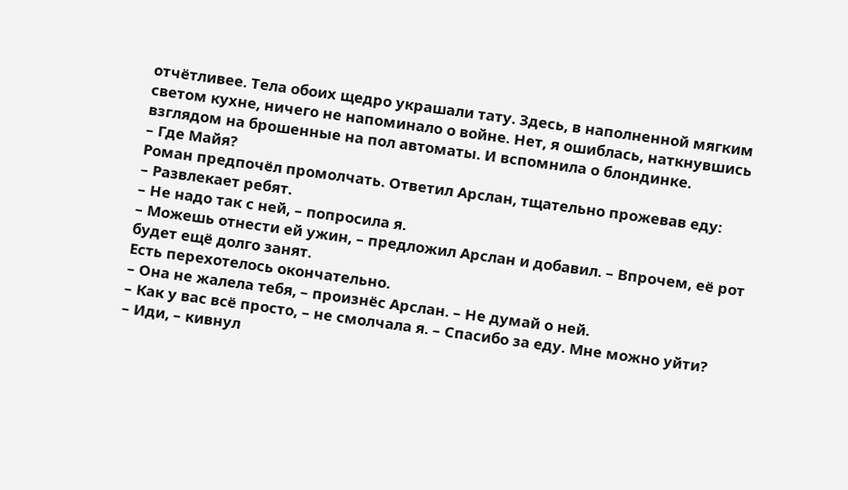отчётливее. Тела обоих щедро украшали тату. Здесь, в наполненной мягким светом кухне, ничего не напоминало о войне. Нет, я ошиблась, наткнувшись взглядом на брошенные на пол автоматы. И вспомнила о блондинке.
– Где Майя?
Роман предпочёл промолчать. Ответил Арслан, тщательно прожевав еду:
– Развлекает ребят.
– Не надо так с ней, – попросила я.
– Можешь отнести ей ужин, – предложил Арслан и добавил. – Впрочем, её рот будет ещё долго занят.
Есть перехотелось окончательно.
– Она не жалела тебя, – произнёс Арслан. – Не думай о ней.
– Как у вас всё просто, – не смолчала я. – Спасибо за еду. Мне можно уйти?
– Иди, – кивнул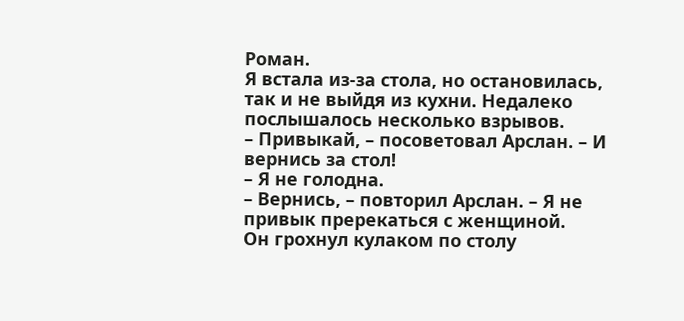Роман.
Я встала из-за стола, но остановилась, так и не выйдя из кухни. Недалеко послышалось несколько взрывов.
– Привыкай, – посоветовал Арслан. – И вернись за стол!
– Я не голодна.
– Вернись, – повторил Арслан. – Я не привык пререкаться с женщиной.
Он грохнул кулаком по столу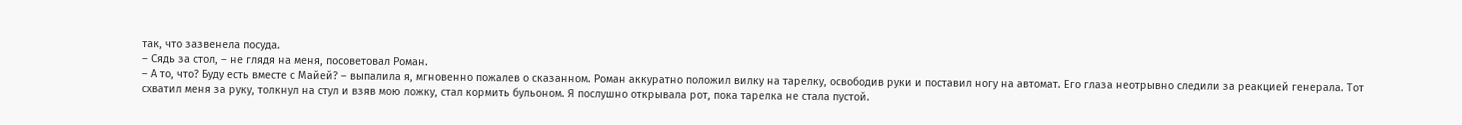так, что зазвенела посуда.
– Сядь за стол, – не глядя на меня, посоветовал Роман.
– А то, что? Буду есть вместе с Майей? – выпалила я, мгновенно пожалев о сказанном. Роман аккуратно положил вилку на тарелку, освободив руки и поставил ногу на автомат. Его глаза неотрывно следили за реакцией генерала. Тот схватил меня за руку, толкнул на стул и взяв мою ложку, стал кормить бульоном. Я послушно открывала рот, пока тарелка не стала пустой.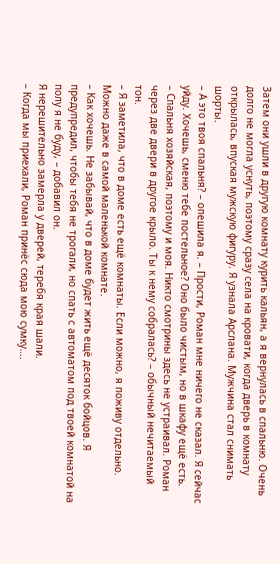Затем они ушли в другую комнату курить кальян, а я вернулась в спальню. Очень долго не могла уснуть, поэтому сразу села на кровати, когда дверь в комнату открылась, впуская мужскую фигуру. Я узнала Арслана. Мужчина стал снимать шорты.
– А это твоя спальня? – опешила я. – Прости, Роман мне ничего не сказал. Я сейчас уйду. Хочешь, сменю тебе постельное? Оно было чистым, но в шкафу ещё есть.
– Спальня хозяйская, поэтому и моя. Никто смотрины здесь не устраивал. Роман через две двери в другое крыло. Ты к нему собралась? – обычный нечитаемый тон.
– Я заметила, что в доме есть ещё комнаты. Если можно, я поживу отдельно. Можно даже в самой маленькой комнате.
– Как хочешь. Не забывай, что в доме будет жить ещё десяток бойцов. Я предупредил, чтобы тебя не трогали, но спать с автоматом под твоей комнатой на полу я не буду, – добавил он.
Я нерешительно замерла у дверей, теребя края шали.
– Когда мы приехали, Роман принёс сюда мою сумку….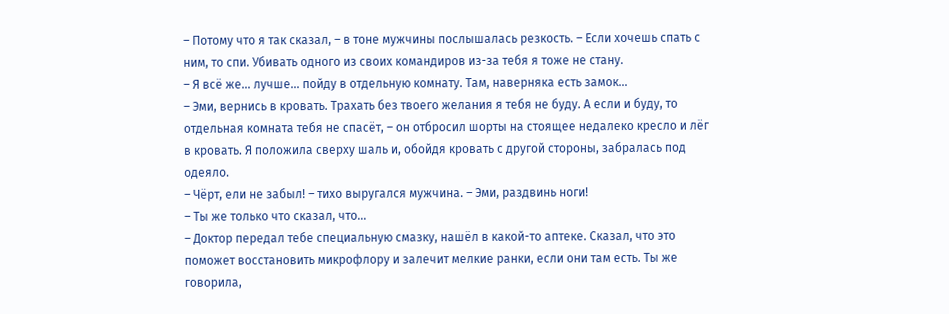– Потому что я так сказал, – в тоне мужчины послышалась резкость. – Если хочешь спать с ним, то спи. Убивать одного из своих командиров из-за тебя я тоже не стану.
– Я всё же… лучше… пойду в отдельную комнату. Там, наверняка есть замок…
– Эми, вернись в кровать. Трахать без твоего желания я тебя не буду. А если и буду, то отдельная комната тебя не спасёт, – он отбросил шорты на стоящее недалеко кресло и лёг в кровать. Я положила сверху шаль и, обойдя кровать с другой стороны, забралась под одеяло.
– Чёрт, ели не забыл! – тихо выругался мужчина. – Эми, раздвинь ноги!
– Ты же только что сказал, что…
– Доктор передал тебе специальную смазку, нашёл в какой-то аптеке. Сказал, что это поможет восстановить микрофлору и залечит мелкие ранки, если они там есть. Ты же говорила,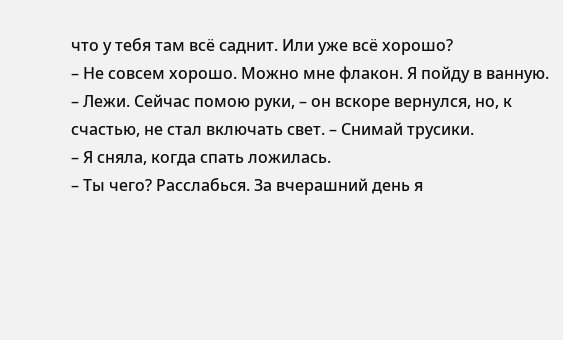что у тебя там всё саднит. Или уже всё хорошо?
– Не совсем хорошо. Можно мне флакон. Я пойду в ванную.
– Лежи. Сейчас помою руки, – он вскоре вернулся, но, к счастью, не стал включать свет. – Снимай трусики.
– Я сняла, когда спать ложилась.
– Ты чего? Расслабься. За вчерашний день я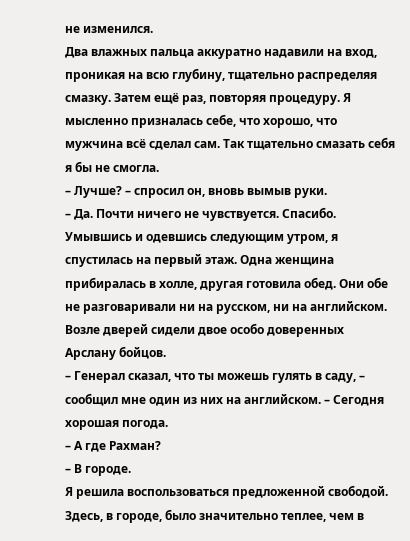не изменился.
Два влажных пальца аккуратно надавили на вход, проникая на всю глубину, тщательно распределяя смазку. Затем ещё раз, повторяя процедуру. Я мысленно призналась себе, что хорошо, что мужчина всё сделал сам. Так тщательно смазать себя я бы не смогла.
– Лучше? – спросил он, вновь вымыв руки.
– Да. Почти ничего не чувствуется. Спасибо.
Умывшись и одевшись следующим утром, я спустилась на первый этаж. Одна женщина прибиралась в холле, другая готовила обед. Они обе не разговаривали ни на русском, ни на английском. Возле дверей сидели двое особо доверенных Арслану бойцов.
– Генерал сказал, что ты можешь гулять в саду, – сообщил мне один из них на английском. – Сегодня хорошая погода.
– А где Рахман?
– В городе.
Я решила воспользоваться предложенной свободой. Здесь, в городе, было значительно теплее, чем в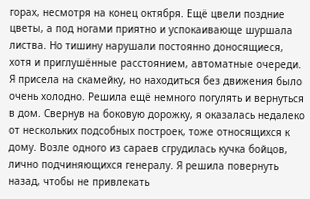горах, несмотря на конец октября. Ещё цвели поздние цветы, а под ногами приятно и успокаивающе шуршала листва. Но тишину нарушали постоянно доносящиеся, хотя и приглушённые расстоянием, автоматные очереди. Я присела на скамейку, но находиться без движения было очень холодно. Решила ещё немного погулять и вернуться в дом. Свернув на боковую дорожку, я оказалась недалеко от нескольких подсобных построек, тоже относящихся к дому. Возле одного из сараев сгрудилась кучка бойцов, лично подчиняющихся генералу. Я решила повернуть назад, чтобы не привлекать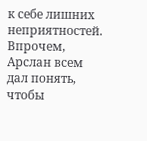к себе лишних неприятностей. Впрочем, Арслан всем дал понять, чтобы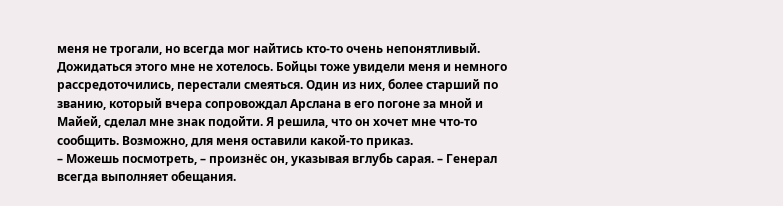меня не трогали, но всегда мог найтись кто-то очень непонятливый. Дожидаться этого мне не хотелось. Бойцы тоже увидели меня и немного рассредоточились, перестали смеяться. Один из них, более старший по званию, который вчера сопровождал Арслана в его погоне за мной и Майей, сделал мне знак подойти. Я решила, что он хочет мне что-то сообщить. Возможно, для меня оставили какой-то приказ.
– Можешь посмотреть, – произнёс он, указывая вглубь сарая. – Генерал всегда выполняет обещания.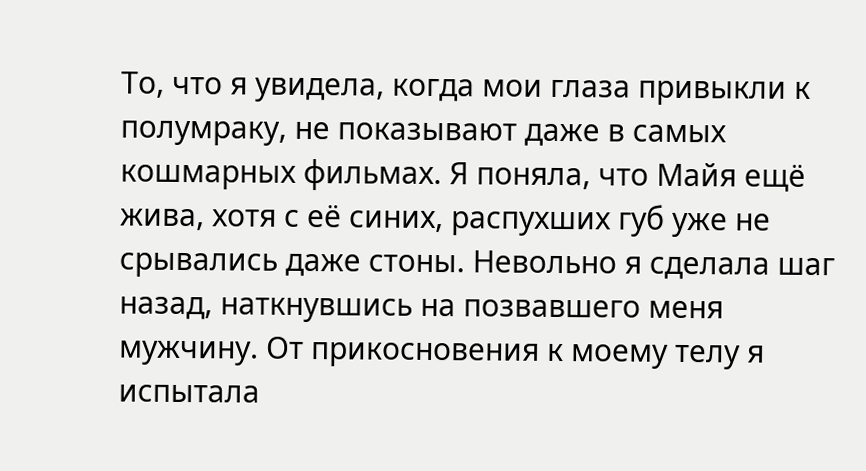То, что я увидела, когда мои глаза привыкли к полумраку, не показывают даже в самых кошмарных фильмах. Я поняла, что Майя ещё жива, хотя с её синих, распухших губ уже не срывались даже стоны. Невольно я сделала шаг назад, наткнувшись на позвавшего меня мужчину. От прикосновения к моему телу я испытала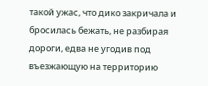такой ужас, что дико закричала и бросилась бежать, не разбирая дороги, едва не угодив под въезжающую на территорию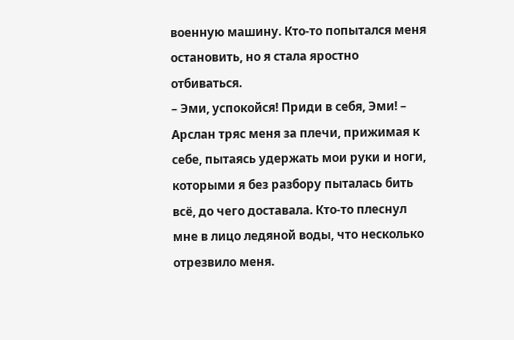военную машину. Кто-то попытался меня остановить, но я стала яростно отбиваться.
– Эми, успокойся! Приди в себя, Эми! – Арслан тряс меня за плечи, прижимая к себе, пытаясь удержать мои руки и ноги, которыми я без разбору пыталась бить всё, до чего доставала. Кто-то плеснул мне в лицо ледяной воды, что несколько отрезвило меня.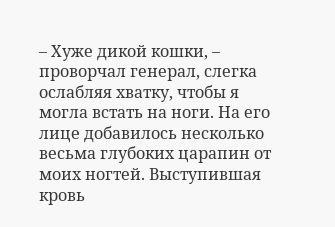– Хуже дикой кошки, – проворчал генерал, слегка ослабляя хватку, чтобы я могла встать на ноги. На его лице добавилось несколько весьма глубоких царапин от моих ногтей. Выступившая кровь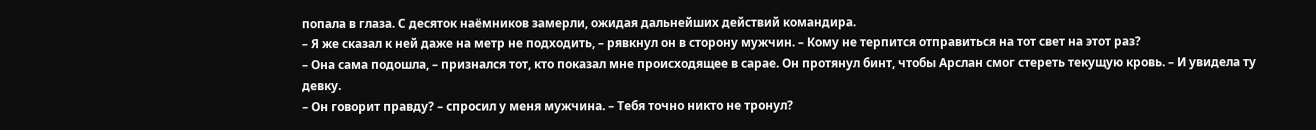попала в глаза. С десяток наёмников замерли, ожидая дальнейших действий командира.
– Я же сказал к ней даже на метр не подходить, – рявкнул он в сторону мужчин. – Кому не терпится отправиться на тот свет на этот раз?
– Она сама подошла, – признался тот, кто показал мне происходящее в сарае. Он протянул бинт, чтобы Арслан смог стереть текущую кровь. – И увидела ту девку.
– Он говорит правду? – спросил у меня мужчина. – Тебя точно никто не тронул?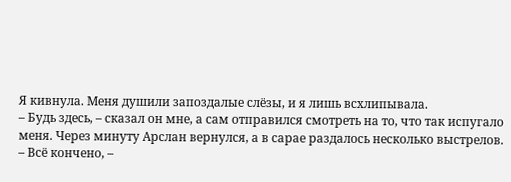Я кивнула. Меня душили запоздалые слёзы, и я лишь всхлипывала.
– Будь здесь, – сказал он мне, а сам отправился смотреть на то, что так испугало меня. Через минуту Арслан вернулся, а в сарае раздалось несколько выстрелов.
– Всё кончено, –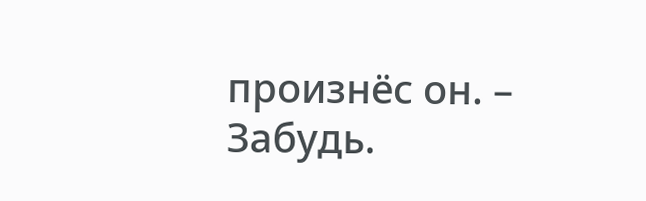произнёс он. – Забудь.